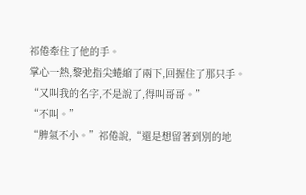祁倦牽住了他的手。
掌心一熱,黎弛指尖蜷縮了兩下,回握住了那只手。
“又叫我的名字,不是說了,得叫哥哥。”
“不叫。”
“脾氣不小。”祁倦說,“還是想留著到別的地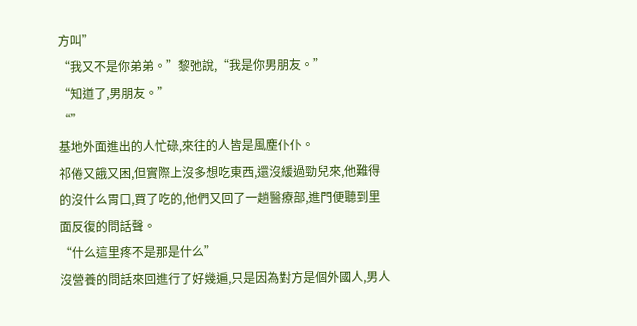方叫”
“我又不是你弟弟。”黎弛說,“我是你男朋友。”
“知道了,男朋友。”
“”
基地外面進出的人忙碌,來往的人皆是風塵仆仆。
祁倦又餓又困,但實際上沒多想吃東西,還沒緩過勁兒來,他難得的沒什么胃口,買了吃的,他們又回了一趟醫療部,進門便聽到里面反復的問話聲。
“什么這里疼不是那是什么”
沒營養的問話來回進行了好幾遍,只是因為對方是個外國人,男人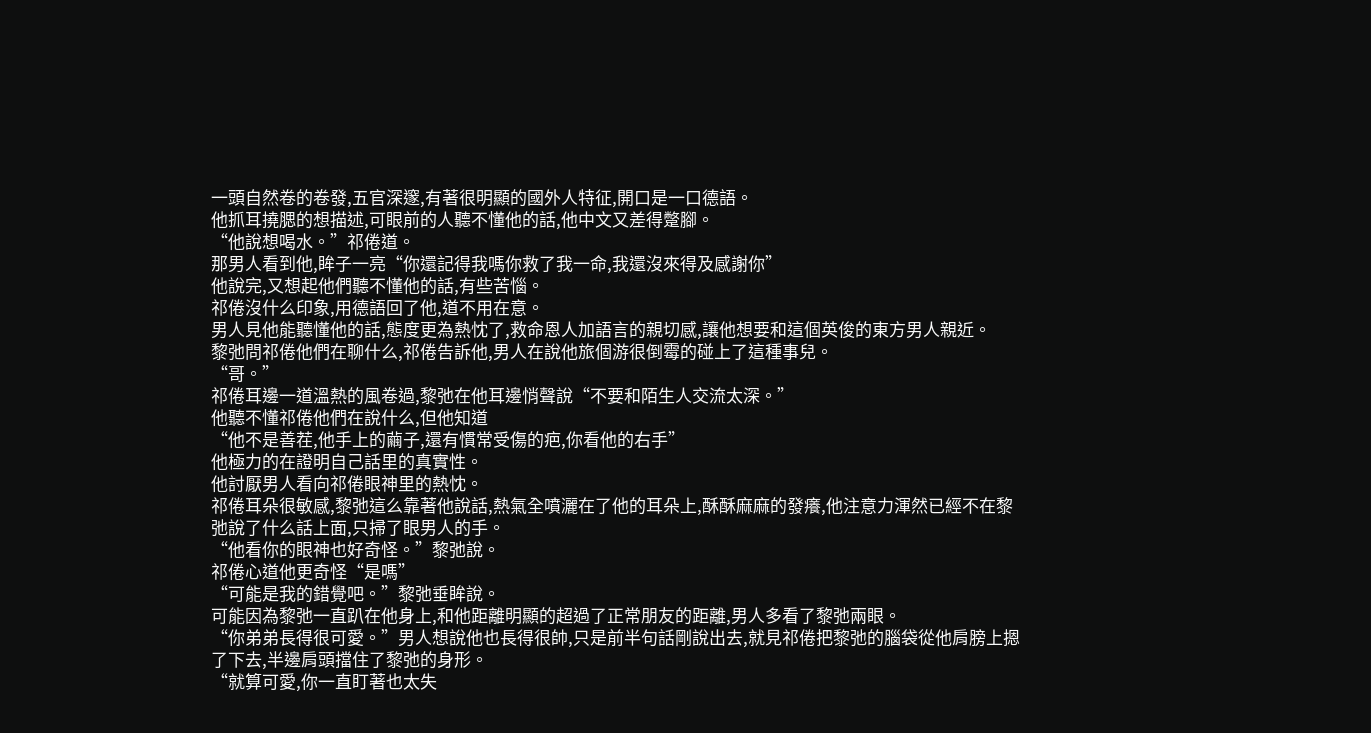一頭自然卷的卷發,五官深邃,有著很明顯的國外人特征,開口是一口德語。
他抓耳撓腮的想描述,可眼前的人聽不懂他的話,他中文又差得蹩腳。
“他說想喝水。”祁倦道。
那男人看到他,眸子一亮“你還記得我嗎你救了我一命,我還沒來得及感謝你”
他說完,又想起他們聽不懂他的話,有些苦惱。
祁倦沒什么印象,用德語回了他,道不用在意。
男人見他能聽懂他的話,態度更為熱忱了,救命恩人加語言的親切感,讓他想要和這個英俊的東方男人親近。
黎弛問祁倦他們在聊什么,祁倦告訴他,男人在說他旅個游很倒霉的碰上了這種事兒。
“哥。”
祁倦耳邊一道溫熱的風卷過,黎弛在他耳邊悄聲說“不要和陌生人交流太深。”
他聽不懂祁倦他們在說什么,但他知道
“他不是善茬,他手上的繭子,還有慣常受傷的疤,你看他的右手”
他極力的在證明自己話里的真實性。
他討厭男人看向祁倦眼神里的熱忱。
祁倦耳朵很敏感,黎弛這么靠著他說話,熱氣全噴灑在了他的耳朵上,酥酥麻麻的發癢,他注意力渾然已經不在黎弛說了什么話上面,只掃了眼男人的手。
“他看你的眼神也好奇怪。”黎弛說。
祁倦心道他更奇怪“是嗎”
“可能是我的錯覺吧。”黎弛垂眸說。
可能因為黎弛一直趴在他身上,和他距離明顯的超過了正常朋友的距離,男人多看了黎弛兩眼。
“你弟弟長得很可愛。”男人想說他也長得很帥,只是前半句話剛說出去,就見祁倦把黎弛的腦袋從他肩膀上摁了下去,半邊肩頭擋住了黎弛的身形。
“就算可愛,你一直盯著也太失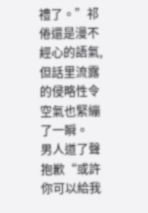禮了。”祁倦還是漫不經心的語氣,但話里流露的侵略性令空氣也緊繃了一瞬。
男人道了聲抱歉“或許你可以給我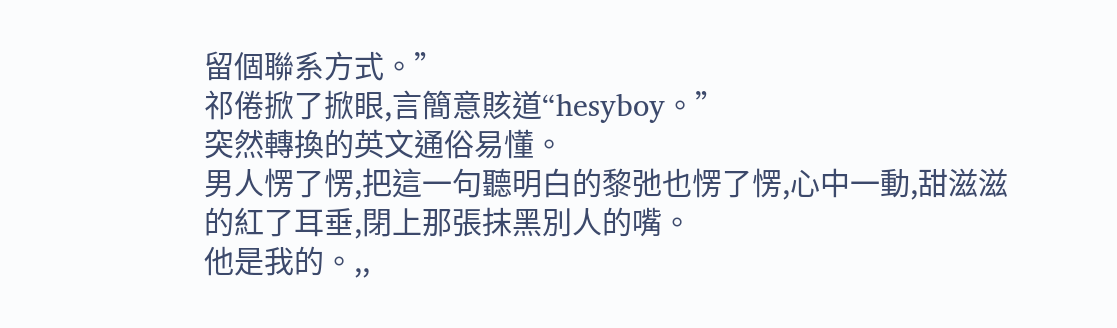留個聯系方式。”
祁倦掀了掀眼,言簡意賅道“hesyboy。”
突然轉換的英文通俗易懂。
男人愣了愣,把這一句聽明白的黎弛也愣了愣,心中一動,甜滋滋的紅了耳垂,閉上那張抹黑別人的嘴。
他是我的。,,